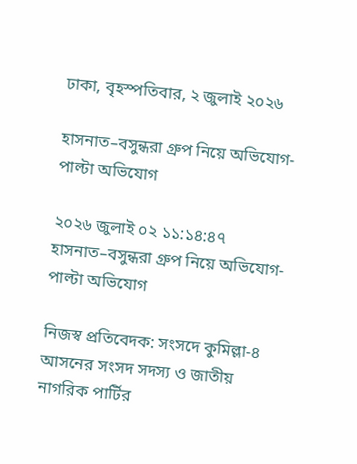ঢাকা, বৃহস্পতিবার, ২ জুলাই ২০২৬

হাসনাত–বসুন্ধরা গ্রুপ নিয়ে অভিযোগ-পাল্টা অভিযোগ

২০২৬ জুলাই ০২ ১১:১৪:৪৭
হাসনাত–বসুন্ধরা গ্রুপ নিয়ে অভিযোগ-পাল্টা অভিযোগ

নিজস্ব প্রতিবেদক: সংসদে কুমিল্লা-৪ আসনের সংসদ সদস্য ও জাতীয় নাগরিক পার্টির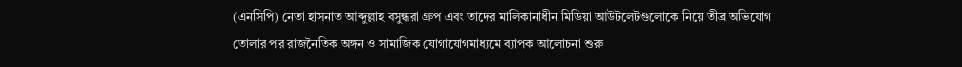(এনসিপি) নেতা হাসনাত আব্দুল্লাহ বসুন্ধরা গ্রুপ এবং তাদের মালিকানাধীন মিডিয়া আউটলেটগুলোকে নিয়ে তীব্র অভিযোগ তোলার পর রাজনৈতিক অঙ্গন ও সামাজিক যোগাযোগমাধ্যমে ব্যাপক আলোচনা শুরু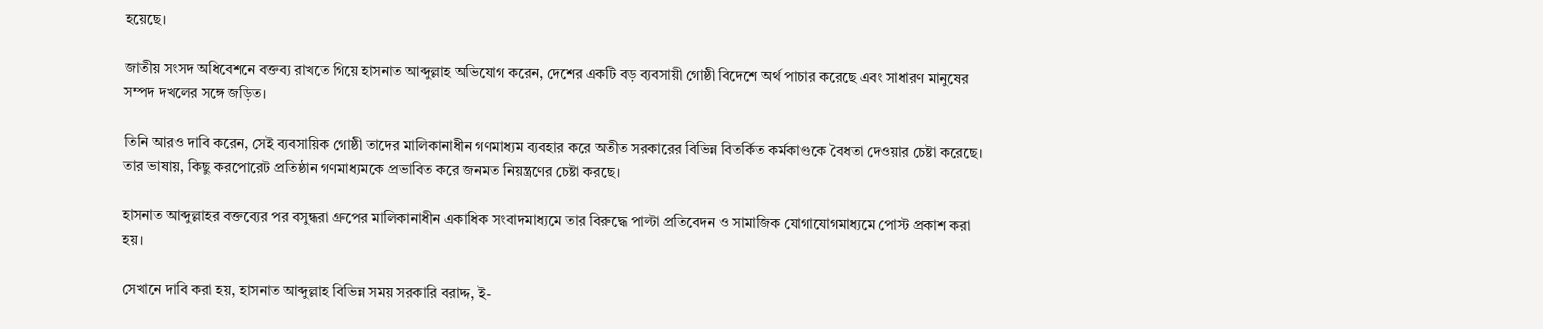হয়েছে।

জাতীয় সংসদ অধিবেশনে বক্তব্য রাখতে গিয়ে হাসনাত আব্দুল্লাহ অভিযোগ করেন, দেশের একটি বড় ব্যবসায়ী গোষ্ঠী বিদেশে অর্থ পাচার করেছে এবং সাধারণ মানুষের সম্পদ দখলের সঙ্গে জড়িত।

তিনি আরও দাবি করেন, সেই ব্যবসায়িক গোষ্ঠী তাদের মালিকানাধীন গণমাধ্যম ব্যবহার করে অতীত সরকারের বিভিন্ন বিতর্কিত কর্মকাণ্ডকে বৈধতা দেওয়ার চেষ্টা করেছে। তার ভাষায়, কিছু করপোরেট প্রতিষ্ঠান গণমাধ্যমকে প্রভাবিত করে জনমত নিয়ন্ত্রণের চেষ্টা করছে।

হাসনাত আব্দুল্লাহর বক্তব্যের পর বসুন্ধরা গ্রুপের মালিকানাধীন একাধিক সংবাদমাধ্যমে তার বিরুদ্ধে পাল্টা প্রতিবেদন ও সামাজিক যোগাযোগমাধ্যমে পোস্ট প্রকাশ করা হয়।

সেখানে দাবি করা হয়, হাসনাত আব্দুল্লাহ বিভিন্ন সময় সরকারি বরাদ্দ, ই-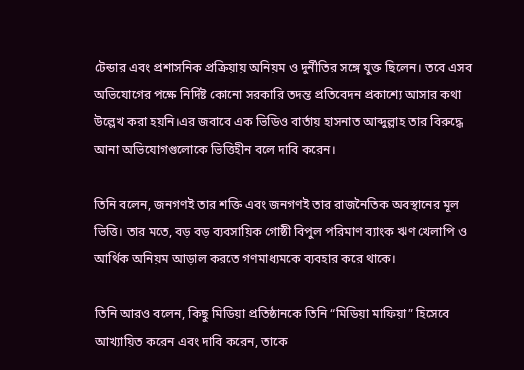টেন্ডার এবং প্রশাসনিক প্রক্রিয়ায় অনিয়ম ও দুর্নীতির সঙ্গে যুক্ত ছিলেন। তবে এসব অভিযোগের পক্ষে নির্দিষ্ট কোনো সরকারি তদন্ত প্রতিবেদন প্রকাশ্যে আসার কথা উল্লেখ করা হয়নি।এর জবাবে এক ভিডিও বার্তায় হাসনাত আব্দুল্লাহ তার বিরুদ্ধে আনা অভিযোগগুলোকে ভিত্তিহীন বলে দাবি করেন।

তিনি বলেন, জনগণই তার শক্তি এবং জনগণই তার রাজনৈতিক অবস্থানের মূল ভিত্তি। তার মতে, বড় বড় ব্যবসায়িক গোষ্ঠী বিপুল পরিমাণ ব্যাংক ঋণ খেলাপি ও আর্থিক অনিয়ম আড়াল করতে গণমাধ্যমকে ব্যবহার করে থাকে।

তিনি আরও বলেন, কিছু মিডিয়া প্রতিষ্ঠানকে তিনি “মিডিয়া মাফিয়া” হিসেবে আখ্যায়িত করেন এবং দাবি করেন, তাকে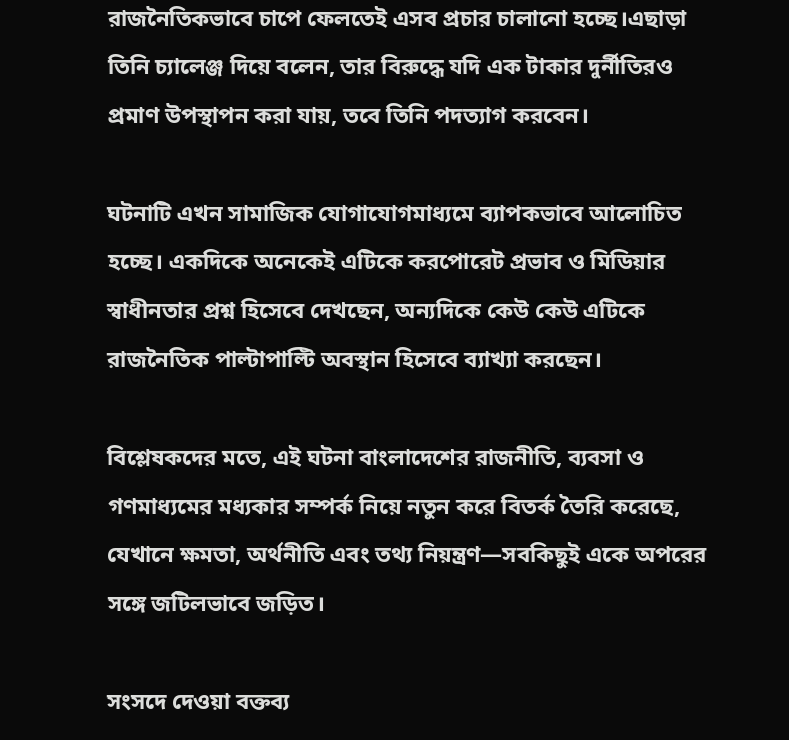রাজনৈতিকভাবে চাপে ফেলতেই এসব প্রচার চালানো হচ্ছে।এছাড়া তিনি চ্যালেঞ্জ দিয়ে বলেন, তার বিরুদ্ধে যদি এক টাকার দুর্নীতিরও প্রমাণ উপস্থাপন করা যায়, তবে তিনি পদত্যাগ করবেন।

ঘটনাটি এখন সামাজিক যোগাযোগমাধ্যমে ব্যাপকভাবে আলোচিত হচ্ছে। একদিকে অনেকেই এটিকে করপোরেট প্রভাব ও মিডিয়ার স্বাধীনতার প্রশ্ন হিসেবে দেখছেন, অন্যদিকে কেউ কেউ এটিকে রাজনৈতিক পাল্টাপাল্টি অবস্থান হিসেবে ব্যাখ্যা করছেন।

বিশ্লেষকদের মতে, এই ঘটনা বাংলাদেশের রাজনীতি, ব্যবসা ও গণমাধ্যমের মধ্যকার সম্পর্ক নিয়ে নতুন করে বিতর্ক তৈরি করেছে, যেখানে ক্ষমতা, অর্থনীতি এবং তথ্য নিয়ন্ত্রণ—সবকিছুই একে অপরের সঙ্গে জটিলভাবে জড়িত।

সংসদে দেওয়া বক্তব্য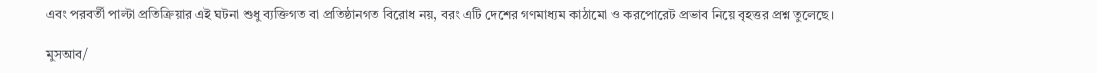এবং পরবর্তী পাল্টা প্রতিক্রিয়ার এই ঘটনা শুধু ব্যক্তিগত বা প্রতিষ্ঠানগত বিরোধ নয়, বরং এটি দেশের গণমাধ্যম কাঠামো ও করপোরেট প্রভাব নিয়ে বৃহত্তর প্রশ্ন তুলেছে।

মুসআব/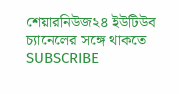শেয়ারনিউজ২৪ ইউটিউব চ্যানেলের সঙ্গে থাকতে SUBSCRIBE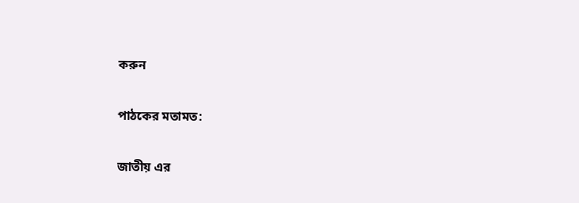করুন

পাঠকের মতামত:

জাতীয় এর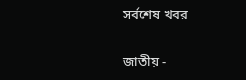সর্বশেষ খবর

জাতীয় -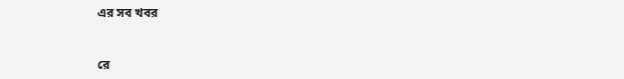এর সব খবর



রে